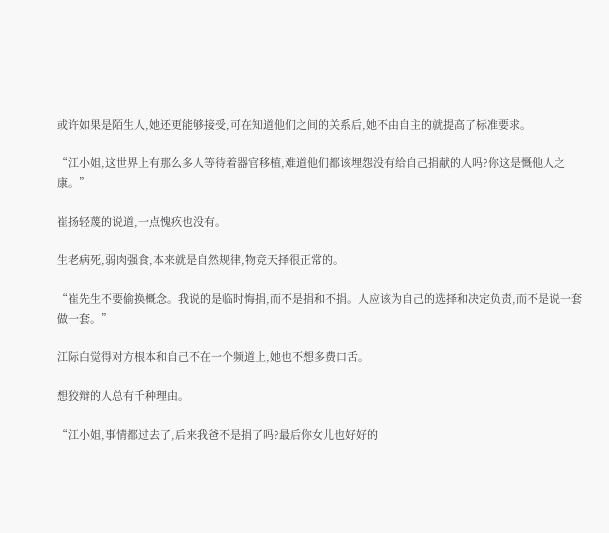或许如果是陌生人,她还更能够接受,可在知道他们之间的关系后,她不由自主的就提高了标准要求。

“江小姐,这世界上有那么多人等待着器官移植,难道他们都该埋怨没有给自己捐献的人吗?你这是慨他人之康。”

崔扬轻蔑的说道,一点愧疚也没有。

生老病死,弱肉强食,本来就是自然规律,物竞天择很正常的。

“崔先生不要偷换概念。我说的是临时悔捐,而不是捐和不捐。人应该为自己的选择和决定负责,而不是说一套做一套。”

江际白觉得对方根本和自己不在一个频道上,她也不想多费口舌。

想狡辩的人总有千种理由。

“江小姐,事情都过去了,后来我爸不是捐了吗?最后你女儿也好好的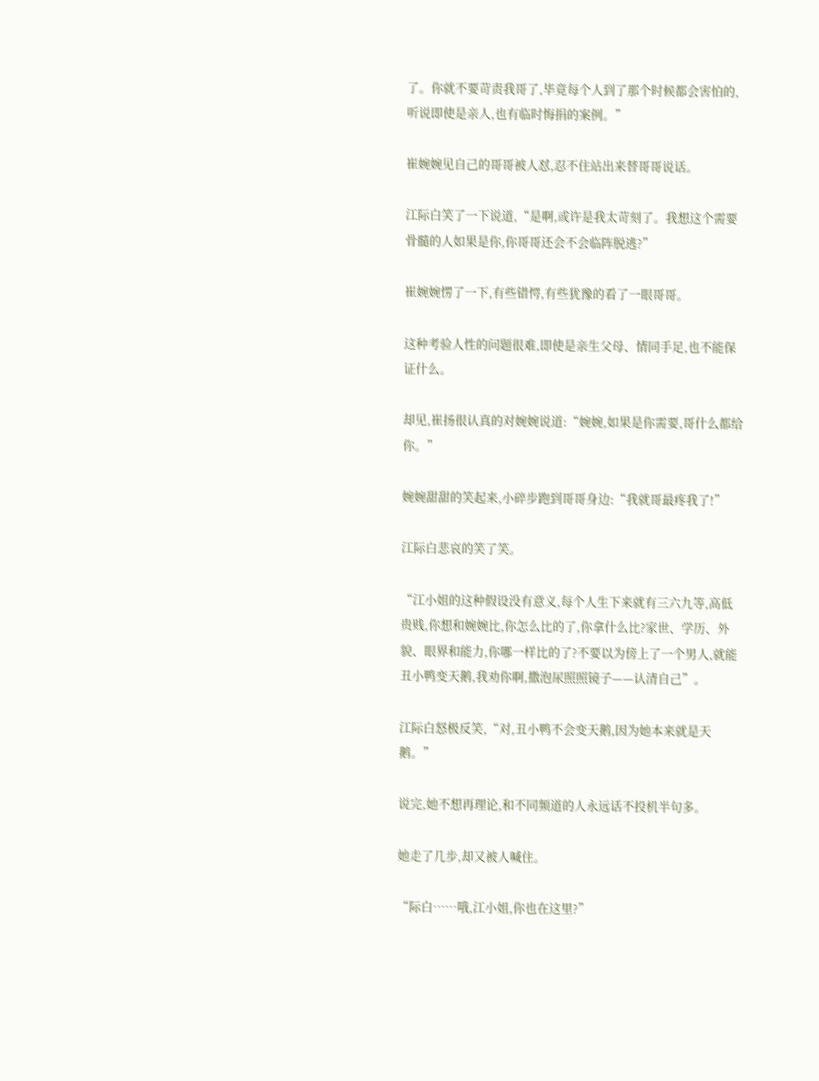了。你就不要苛责我哥了,毕竟每个人到了那个时候都会害怕的,听说即使是亲人,也有临时悔捐的案例。”

崔婉婉见自己的哥哥被人怼,忍不住站出来替哥哥说话。

江际白笑了一下说道,“是啊,或许是我太苛刻了。我想这个需要骨髓的人如果是你,你哥哥还会不会临阵脱逃?”

崔婉婉愣了一下,有些错愕,有些犹豫的看了一眼哥哥。

这种考验人性的问题很难,即使是亲生父母、情同手足,也不能保证什么。

却见,崔扬很认真的对婉婉说道:“婉婉,如果是你需要,哥什么都给你。”

婉婉甜甜的笑起来,小碎步跑到哥哥身边:“我就哥最疼我了!”

江际白悲哀的笑了笑。

“江小姐的这种假设没有意义,每个人生下来就有三六九等,高低贵贱,你想和婉婉比,你怎么比的了,你拿什么比?家世、学历、外貌、眼界和能力,你哪一样比的了?不要以为傍上了一个男人,就能丑小鸭变天鹅,我劝你啊,撒泡尿照照镜子——认清自己”。

江际白怒极反笑,“对,丑小鸭不会变天鹅,因为她本来就是天鹅。”

说完,她不想再理论,和不同频道的人永远话不投机半句多。

她走了几步,却又被人喊住。

“际白……哦,江小姐,你也在这里?”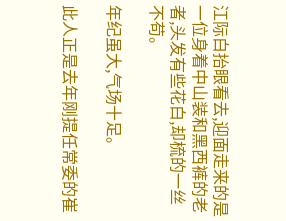江际白抬眼看去,迎面走来的是一位身着中山装和黑西裤的老者,头发有些花白,却梳的一丝不苟。

年纪虽大,气场十足。

此人正是去年刚提任常委的崔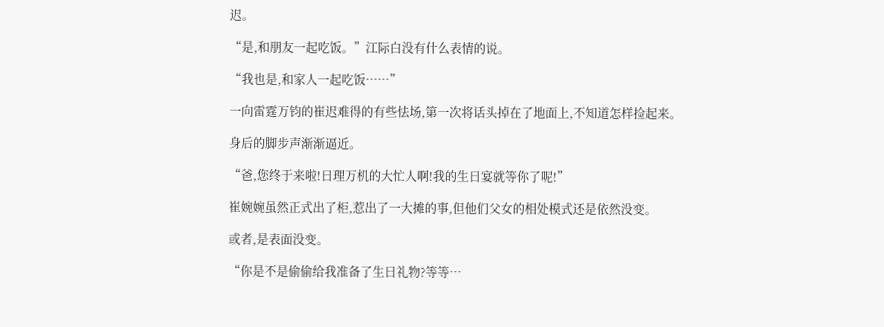迟。

“是,和朋友一起吃饭。”江际白没有什么表情的说。

“我也是,和家人一起吃饭……”

一向雷霆万钧的崔迟难得的有些怯场,第一次将话头掉在了地面上,不知道怎样捡起来。

身后的脚步声渐渐逼近。

“爸,您终于来啦!日理万机的大忙人啊!我的生日宴就等你了呢!”

崔婉婉虽然正式出了柜,惹出了一大摊的事,但他们父女的相处模式还是依然没变。

或者,是表面没变。

“你是不是偷偷给我准备了生日礼物?等等…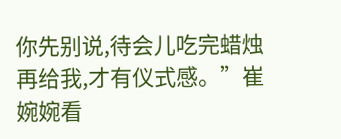你先别说,待会儿吃完蜡烛再给我,才有仪式感。”崔婉婉看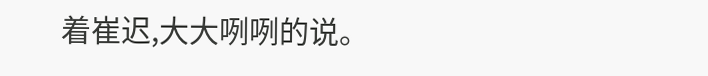着崔迟,大大咧咧的说。